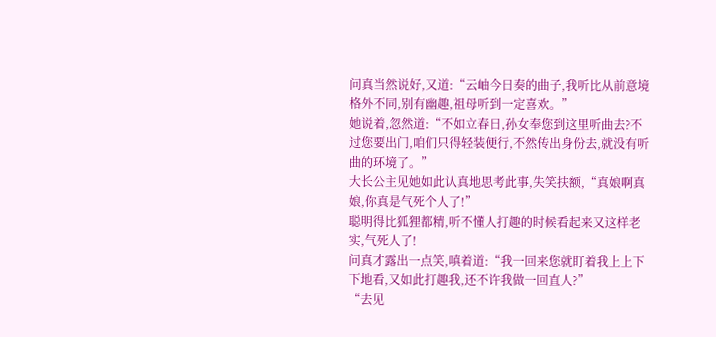问真当然说好,又道:“云岫今日奏的曲子,我听比从前意境格外不同,别有幽趣,祖母听到一定喜欢。”
她说着,忽然道:“不如立春日,孙女奉您到这里听曲去?不过您要出门,咱们只得轻装便行,不然传出身份去,就没有听曲的环境了。”
大长公主见她如此认真地思考此事,失笑扶额,“真娘啊真娘,你真是气死个人了!”
聪明得比狐狸都精,听不懂人打趣的时候看起来又这样老实,气死人了!
问真才露出一点笑,嗔着道:“我一回来您就盯着我上上下下地看,又如此打趣我,还不许我做一回直人?”
“去见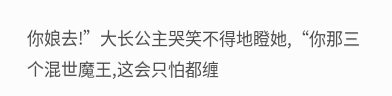你娘去!”大长公主哭笑不得地瞪她,“你那三个混世魔王,这会只怕都缠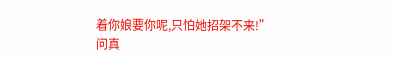着你娘要你呢,只怕她招架不来!”
问真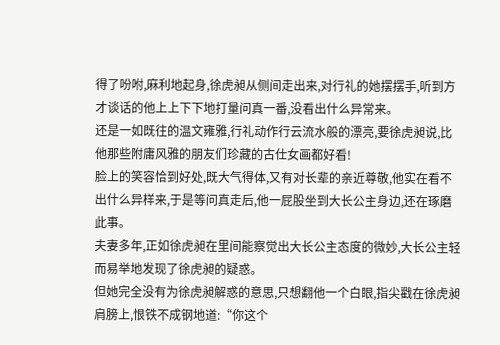得了吩咐,麻利地起身,徐虎昶从侧间走出来,对行礼的她摆摆手,听到方才谈话的他上上下下地打量问真一番,没看出什么异常来。
还是一如既往的温文雍雅,行礼动作行云流水般的漂亮,要徐虎昶说,比他那些附庸风雅的朋友们珍藏的古仕女画都好看!
脸上的笑容恰到好处,既大气得体,又有对长辈的亲近尊敬,他实在看不出什么异样来,于是等问真走后,他一屁股坐到大长公主身边,还在琢磨此事。
夫妻多年,正如徐虎昶在里间能察觉出大长公主态度的微妙,大长公主轻而易举地发现了徐虎昶的疑惑。
但她完全没有为徐虎昶解惑的意思,只想翻他一个白眼,指尖戳在徐虎昶肩膀上,恨铁不成钢地道:“你这个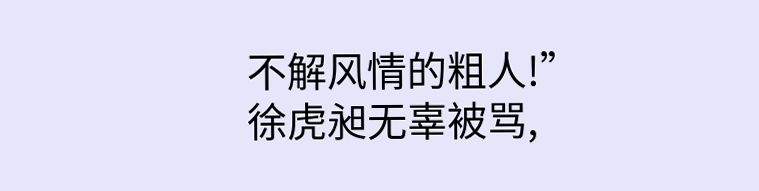不解风情的粗人!”
徐虎昶无辜被骂,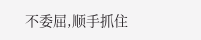不委屈,顺手抓住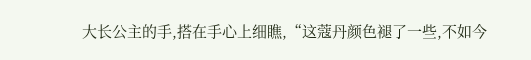大长公主的手,搭在手心上细瞧,“这蔻丹颜色褪了一些,不如今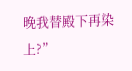晚我替殿下再染上?”